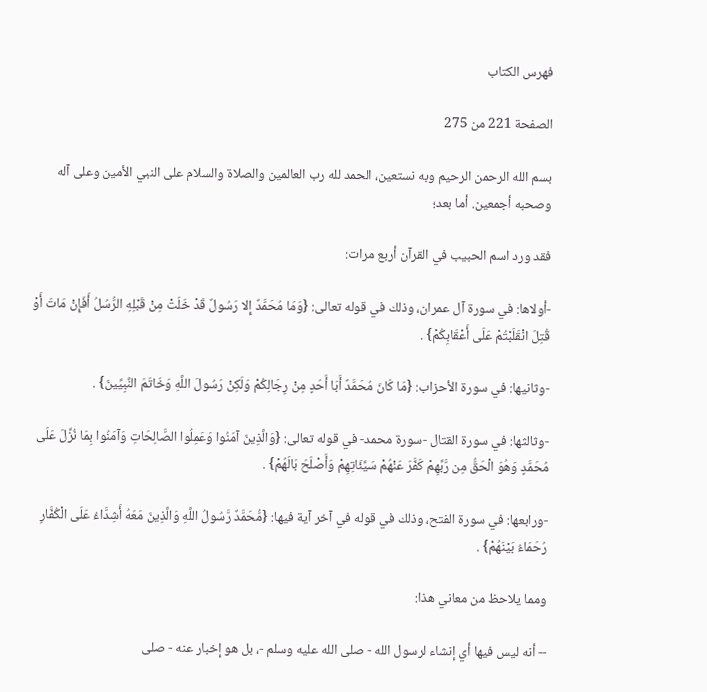فهرس الكتاب

الصفحة 221 من 275

بسم الله الرحمن الرحيم وبه نستعين، الحمد لله رب العالمين والصلاة والسلام على النبي الأمين وعلى آله وصحبه أجمعين. أما بعد؛

فقد ورد اسم الحبيب في القرآن أربع مرات:

-أولاها: في سورة آل عمران، وذلك في قوله تعالى: {وَمَا مُحَمَّدٌ إِلا رَسُولٌ قَدْ خَلَتْ مِنْ قَبْلِهِ الرُّسُلُ أَفَإِنْ مَاتَ أَوْ قُتِلَ انْقَلَبْتُمْ عَلَى أَعْقَابِكُمْ} .

-وثانيها: في سورة الأحزاب: {مَا كَانَ مُحَمَّدٌ أَبَا أَحَدٍ مِنْ رِجَالِكُمْ وَلَكِنْ رَسُولَ اللَّهِ وَخَاتَمَ النَّبِيِّينَ} .

-وثالثها: في سورة القتال -سورة محمد- في قوله تعالى: {وَالَّذِينَ آمَنُوا وَعَمِلُوا الصَّالِحَاتِ وَآمَنُوا بِمَا نُزِّلَ عَلَى مُحَمَّدٍ وَهُوَ الْحَقُّ مِن رَّبِّهِمْ كَفَّرَ عَنْهُمْ سَيِّئَاتِهِمْ وَأَصْلَحَ بَالَهُمْ} .

-ورابعها: في سورة الفتح، وذلك في قوله في آخر آية فيها: {مُّحَمَّدٌ رَّسُولُ اللَّهِ وَالَّذِينَ مَعَهُ أَشِدَّاءُ عَلَى الْكُفَّارِ رُحَمَاءُ بَيْنَهُمْ} .

ومما يلاحظ من معاني هذا:

-- أنه ليس فيها أي إنشاء لرسول الله - صلى الله عليه وسلم -، بل هو إخبار عنه - صلى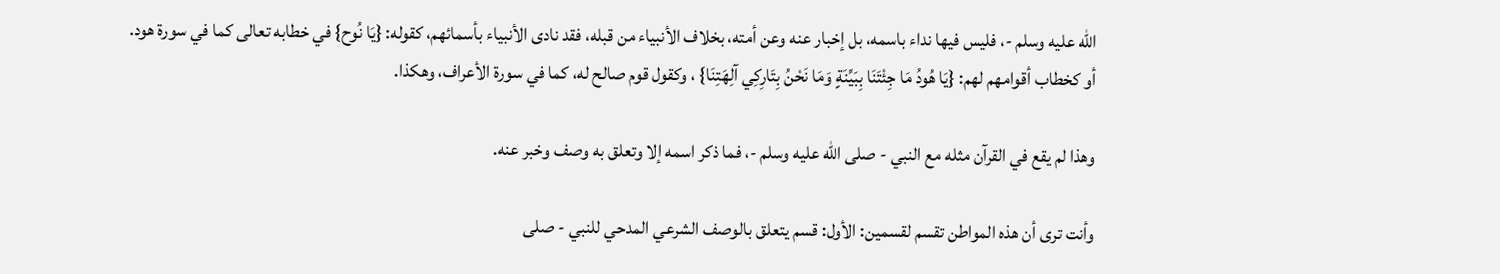الله عليه وسلم -، فليس فيها نداء باسمه، بل إخبار عنه وعن أمته، بخلاف الأنبياء من قبله، فقد نادى الأنبياء بأسمائهم، كقوله: {يَا نُوح} في خطابه تعالى كما في سورة هود. أو كخطاب أقوامهم لهم: {يَا هُودُ مَا جِئْتَنَا بِبَيِّنَةٍ وَمَا نَحْنُ بِتَارِكِي آلِهَتِنَا} ، وكقول قوم صالح له، كما في سورة الأعراف، وهكذا.

وهذا لم يقع في القرآن مثله مع النبي - صلى الله عليه وسلم -، فما ذكر اسمه إلا وتعلق به وصف وخبر عنه.

وأنت ترى أن هذه المواطن تقسم لقسمين: الأول: قسم يتعلق بالوصف الشرعي المدحي للنبي - صلى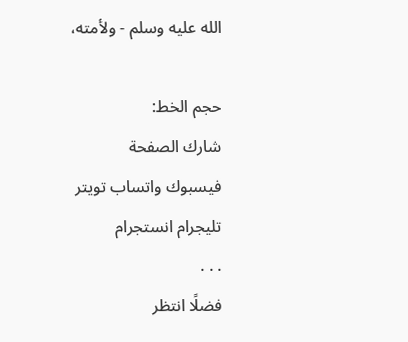الله عليه وسلم - ولأمته،

حجم الخط:
شارك الصفحة
فيسبوك واتساب تويتر تليجرام انستجرام
. . .
فضلًا انتظر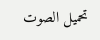تحميل الصوت